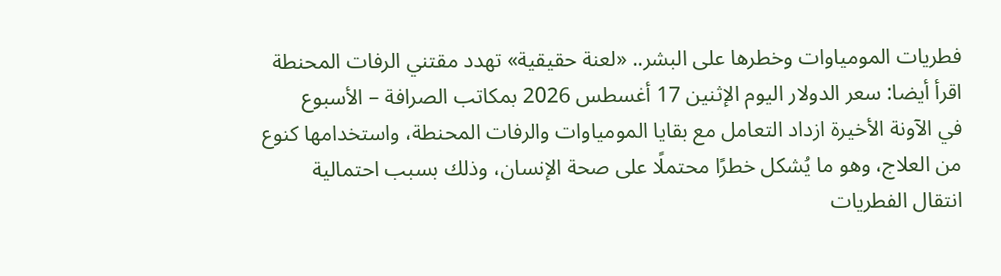فطريات المومياوات وخطرها على البشر.. «لعنة حقيقية» تهدد مقتني الرفات المحنطة
اقرأ أيضا: سعر الدولار اليوم الإثنين 17 أغسطس 2026 بمكاتب الصرافة – الأسبوع
في الآونة الأخيرة ازداد التعامل مع بقايا المومياوات والرفات المحنطة، واستخدامها كنوع من العلاج، وهو ما يُشكل خطرًا محتملًا على صحة الإنسان، وذلك بسبب احتمالية انتقال الفطريات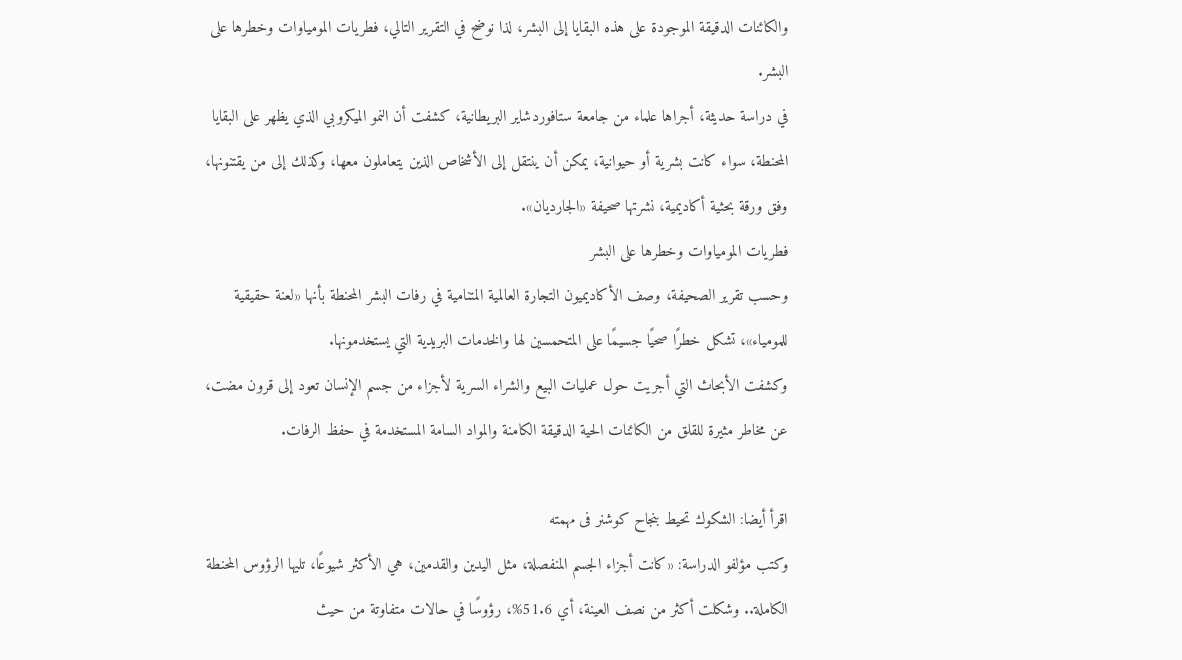والكائنات الدقيقة الموجودة على هذه البقايا إلى البشر، لذا نوضح في التقرير التالي، فطريات المومياوات وخطرها على البشر.
في دراسة حديثة، أجراها علماء من جامعة ستافوردشاير البريطانية، كشفت أن النمو الميكروبي الذي يظهر على البقايا المحنطة، سواء كانت بشرية أو حيوانية، يمكن أن ينتقل إلى الأشخاص الذين يتعاملون معها، وكذلك إلى من يقتنونها، وفق ورقة بحثية أكاديمية، نشرتها صحيفة «الجارديان».
فطريات المومياوات وخطرها على البشر
وحسب تقرير الصحيفة، وصف الأكاديميون التجارة العالمية المتنامية في رفات البشر المحنطة بأنها «لعنة حقيقية للمومياء»، تشكل خطرًا صحيًا جسيمًا على المتحمسين لها والخدمات البريدية التي يستخدمونها.
وكشفت الأبحاث التي أجريت حول عمليات البيع والشراء السرية لأجزاء من جسم الإنسان تعود إلى قرون مضت، عن مخاطر مثيرة للقلق من الكائنات الحية الدقيقة الكامنة والمواد السامة المستخدمة في حفظ الرفات.

اقرأ أيضا: الشكوك تحيط بنجاح كوشنر فى مهمته
وكتب مؤلفو الدراسة: «كانت أجزاء الجسم المنفصلة، مثل اليدين والقدمين، هي الأكثر شيوعًا، تليها الرؤوس المحنطة الكاملة.. وشكلت أكثر من نصف العينة، أي 51.6%، رؤوسًا في حالات متفاوتة من حيث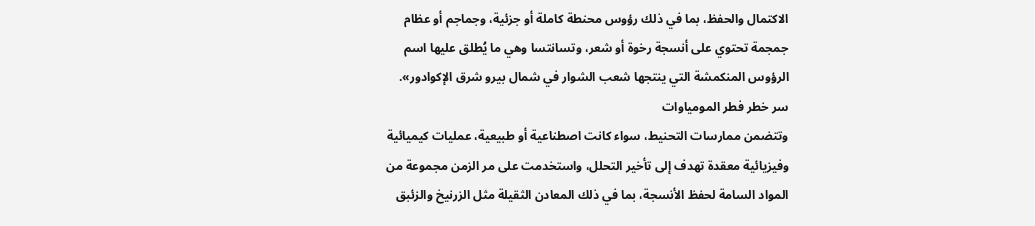الاكتمال والحفظ، بما في ذلك رؤوس محنطة كاملة أو جزئية، وجماجم أو عظام جمجمة تحتوي على أنسجة رخوة أو شعر، وتسانتسا وهي ما يُطلق عليها اسم الرؤوس المنكمشة التي ينتجها شعب الشوار في شمال بيرو شرق الإكوادور».
سر خطر فطر المومياوات
وتتضمن ممارسات التحنيط، سواء كانت اصطناعية أو طبيعية، عمليات كيميائية وفيزيائية معقدة تهدف إلى تأخير التحلل، واستخدمت على مر الزمن مجموعة من المواد السامة لحفظ الأنسجة، بما في ذلك المعادن الثقيلة مثل الزرنيخ والزئبق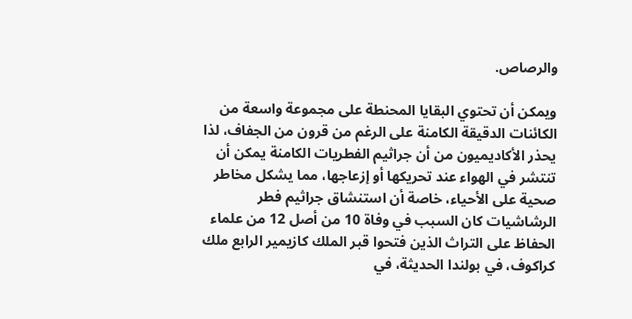والرصاص.

ويمكن أن تحتوي البقايا المحنطة على مجموعة واسعة من الكائنات الدقيقة الكامنة على الرغم من قرون من الجفاف، لذا يحذر الأكاديميون من أن جراثيم الفطريات الكامنة يمكن أن تنتشر في الهواء عند تحريكها أو إزعاجها، مما يشكل مخاطر صحية على الأحياء، خاصة أن استنشاق جراثيم فطر الرشاشيات كان السبب في وفاة 10 من أصل 12 من علماء الحفاظ على التراث الذين فتحوا قبر الملك كازيمير الرابع ملك كراكوف، في بولندا الحديثة، في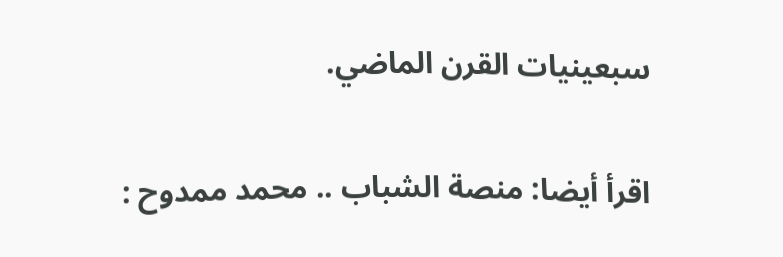سبعينيات القرن الماضي.

اقرأ أيضا: منصة الشباب .. محمد ممدوح :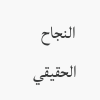النجاح الحقيقي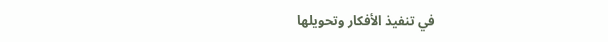في تنفيذ الأفكار وتحويلها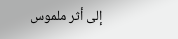إلى أثر ملموس